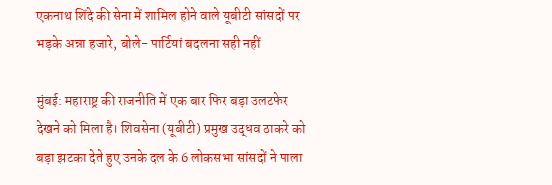एकनाथ शिंदे की सेना में शामिल होने वाले यूबीटी सांसदों पर भड़के अन्ना हजारे, बोले- पार्टियां बदलना सही नहीं

मुंबई: महाराष्ट्र की राजनीति में एक बार फिर बड़ा उलटफेर देखने को मिला है। शिवसेना (यूबीटी) प्रमुख उद्धव ठाकरे को बड़ा झटका देते हुए उनके दल के 6 लोकसभा सांसदों ने पाला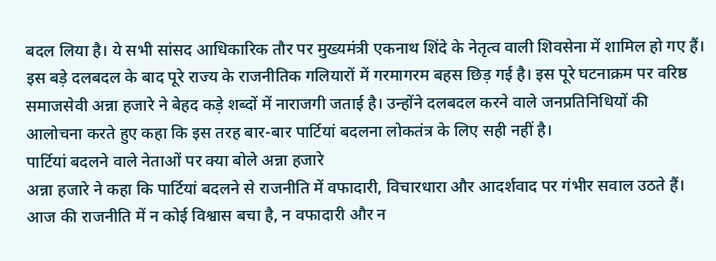बदल लिया है। ये सभी सांसद आधिकारिक तौर पर मुख्यमंत्री एकनाथ शिंदे के नेतृत्व वाली शिवसेना में शामिल हो गए हैं। इस बड़े दलबदल के बाद पूरे राज्य के राजनीतिक गलियारों में गरमागरम बहस छिड़ गई है। इस पूरे घटनाक्रम पर वरिष्ठ समाजसेवी अन्ना हजारे ने बेहद कड़े शब्दों में नाराजगी जताई है। उन्होंने दलबदल करने वाले जनप्रतिनिधियों की आलोचना करते हुए कहा कि इस तरह बार-बार पार्टियां बदलना लोकतंत्र के लिए सही नहीं है।
पार्टियां बदलने वाले नेताओं पर क्या बोले अन्ना हजारे
अन्ना हजारे ने कहा कि पार्टियां बदलने से राजनीति में वफादारी, विचारधारा और आदर्शवाद पर गंभीर सवाल उठते हैं। आज की राजनीति में न कोई विश्वास बचा है, न वफादारी और न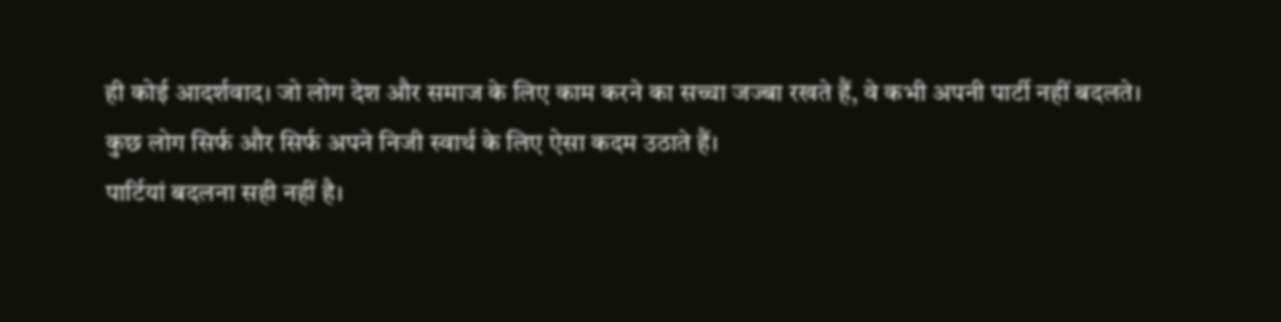ही कोई आदर्शवाद। जो लोग देश और समाज के लिए काम करने का सच्चा जज्बा रखते हैं, वे कभी अपनी पार्टी नहीं बदलते। कुछ लोग सिर्फ और सिर्फ अपने निजी स्वार्थ के लिए ऐसा कदम उठाते हैं।
पार्टियां बदलना सही नहीं है।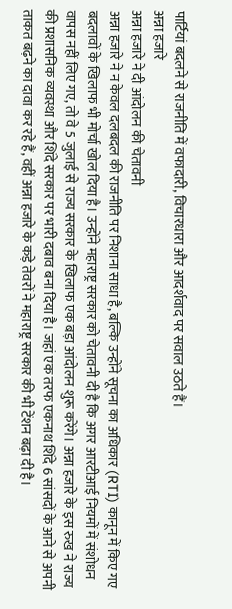पार्टियां बदलने से राजनीति में वफादारी, विचारधारा और आदर्शवाद पर सवाल उठते हैं।
अन्ना हजारे
अन्ना हजारे ने दी आंदोलन की चेतावनी
अन्ना हजारे ने न केवल दलबदल की राजनीति पर निशाना साधा है, बल्कि उन्होंने सूचना का अधिकार (RTI) कानून में किए गए बदलावों के खिलाफ भी मोर्चा खोल दिया है। उन्होंने महाराष्ट्र सरकार को चेतावनी दी है कि अगर आरटीआई नियमों में संशोधन वापस नहीं लिए गए, तो वे 5 जुलाई से राज्य सरकार के खिलाफ एक बड़ा आंदोलन शुरू करेंगे। अन्ना हजारे के इस रुख ने राज्य की प्रशासनिक व्यवस्था और शिंदे सरकार पर भारी दबाव बना दिया है। जहां एक तरफ एकनाथ शिंदे 6 सांसदों के आने से अपनी ताकत बढ़ने का दावा कर रहे हैं, वहीं अन्ना हजारे के कड़े तेवरों ने महाराष्ट्र सरकार की भी टेंशन बढ़ा दी है।